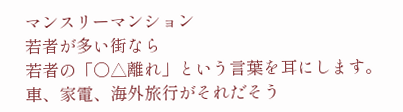マンスリーマンション
若者が多い街なら
若者の「○△離れ」という言葉を耳にします。
車、家電、海外旅行がそれだそう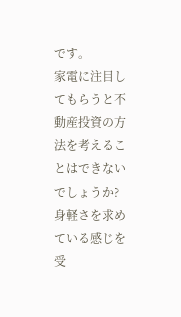です。
家電に注目してもらうと不動産投資の方法を考えることはできないでしょうか?
身軽さを求めている感じを受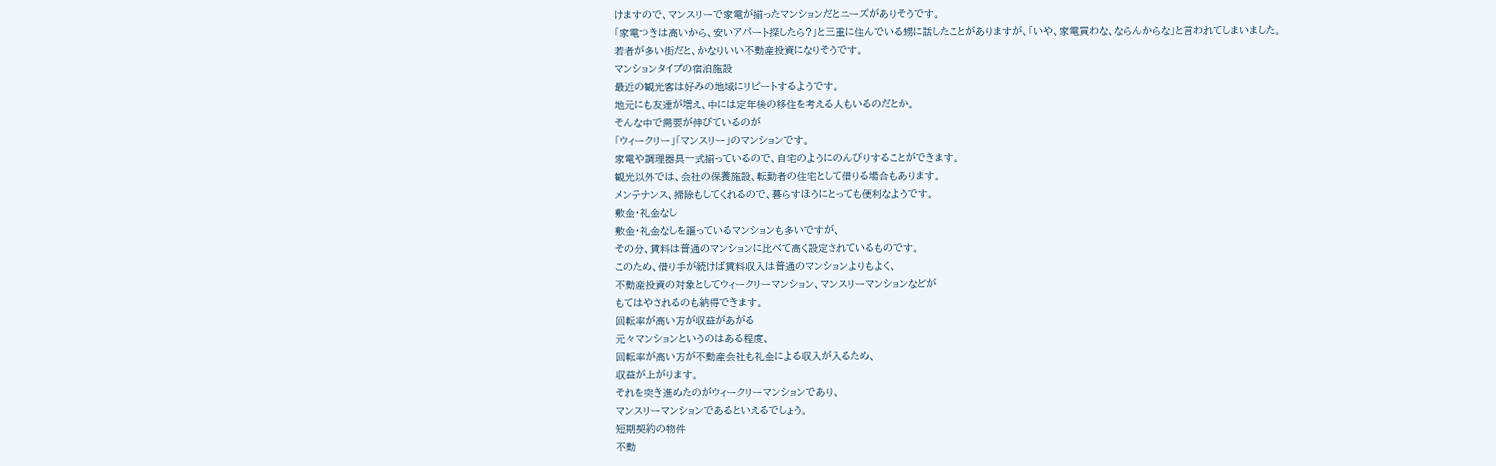けますので、マンスリーで家電が揃ったマンションだとニーズがありそうです。
「家電つきは高いから、安いアパート探したら?」と三重に住んでいる甥に話したことがありますが、「いや、家電買わな、ならんからな」と言われてしまいました。
若者が多い街だと、かなりいい不動産投資になりそうです。
マンションタイプの宿泊施設
最近の観光客は好みの地域にリピートするようです。
地元にも友達が増え、中には定年後の移住を考える人もいるのだとか。
そんな中で需要が伸びているのが
「ウィークリー」「マンスリー」のマンションです。
家電や調理器具一式揃っているので、自宅のようにのんびりすることができます。
観光以外では、会社の保養施設、転勤者の住宅として借りる場合もあります。
メンテナンス、掃除もしてくれるので、暮らすほうにとっても便利なようです。
敷金・礼金なし
敷金・礼金なしを謳っているマンションも多いですが、
その分、賃料は普通のマンションに比べて高く設定されているものです。
このため、借り手が続けば賃料収入は普通のマンションよりもよく、
不動産投資の対象としてウィークリーマンション、マンスリーマンションなどが
もてはやされるのも納得できます。
回転率が高い方が収益があがる
元々マンションというのはある程度、
回転率が高い方が不動産会社も礼金による収入が入るため、
収益が上がります。
それを突き進めたのがウィークリーマンションであり、
マンスリーマンションであるといえるでしょう。
短期契約の物件
不動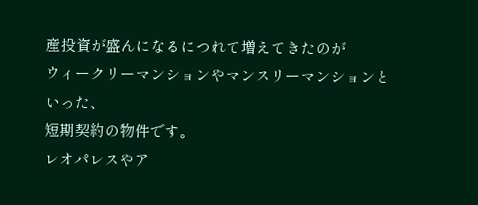産投資が盛んになるにつれて増えてきたのが
ウィークリーマンションやマンスリーマンションといった、
短期契約の物件です。
レオパレスやア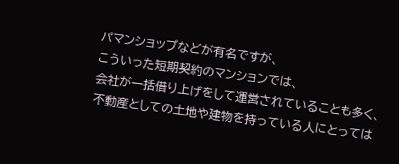パマンショップなどが有名ですが、
こういった短期契約のマンションでは、
会社が一括借り上げをして運営されていることも多く、
不動産としての土地や建物を持っている人にとっては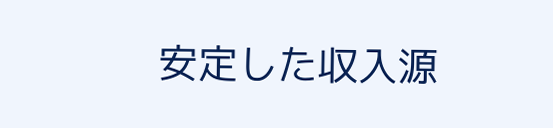安定した収入源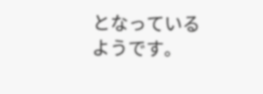となっているようです。